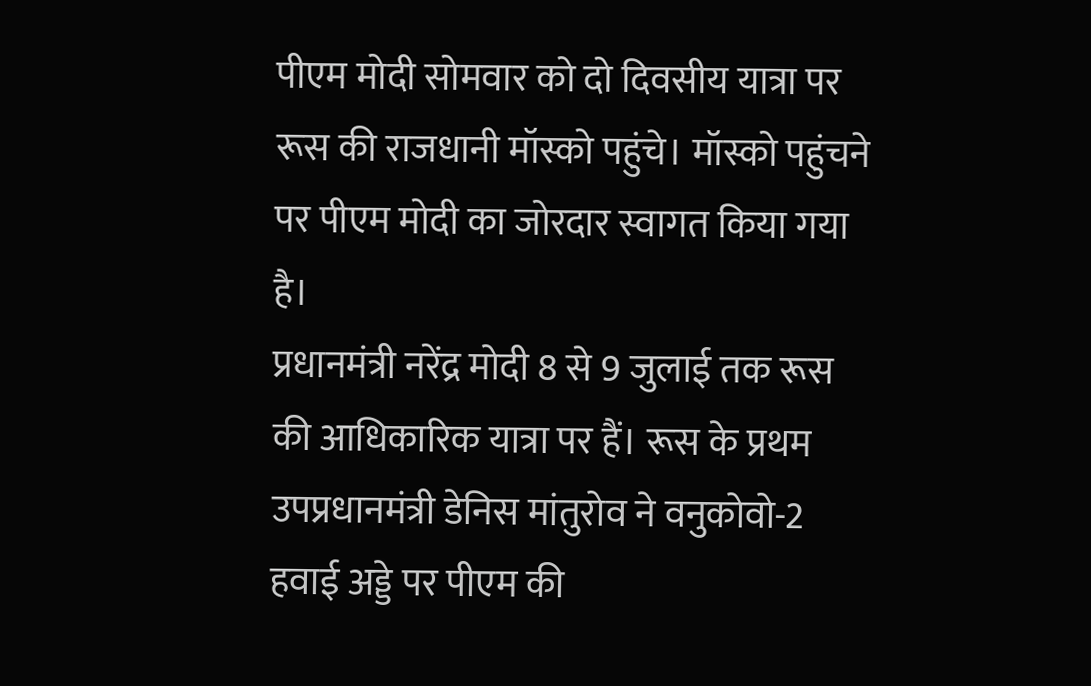पीएम मोदी सोमवार को दो दिवसीय यात्रा पर रूस की राजधानी मॉस्को पहुंचे। मॉस्को पहुंचने पर पीएम मोदी का जोरदार स्वागत किया गया है।
प्रधानमंत्री नरेंद्र मोदी 8 से 9 जुलाई तक रूस की आधिकारिक यात्रा पर हैं। रूस के प्रथम उपप्रधानमंत्री डेनिस मांतुरोव ने वनुकोवो-2 हवाई अड्डे पर पीएम की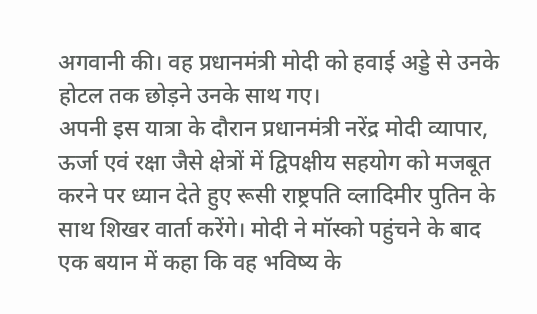अगवानी की। वह प्रधानमंत्री मोदी को हवाई अड्डे से उनके होटल तक छोड़ने उनके साथ गए।
अपनी इस यात्रा के दौरान प्रधानमंत्री नरेंद्र मोदी व्यापार, ऊर्जा एवं रक्षा जैसे क्षेत्रों में द्विपक्षीय सहयोग को मजबूत करने पर ध्यान देते हुए रूसी राष्ट्रपति व्लादिमीर पुतिन के साथ शिखर वार्ता करेंगे। मोदी ने मॉस्को पहुंचने के बाद एक बयान में कहा कि वह भविष्य के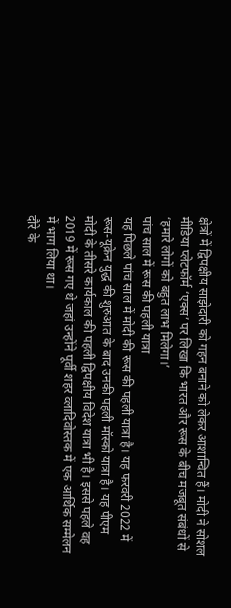क्षेत्रों में द्विपक्षीय साझेदारी को गहन बनाने को लेकर आशान्वित हैं। मोदी ने सोशल मीडिया प्लेटफॉर्म ‘एक्स’ पर लिखा कि भारत और रूस के बीच मजबूत संबंधों से ‘हमारे लोगों को बहुत लाभ मिलेगा।’
पांच साल में रूस की पहली यात्रा
यह पिछले पांच साल में मोदी की रूस की पहली यात्रा है। यह फरवरी 2022 में रूस-यूक्रेन युद्ध की शुरुआत के बाद उनकी पहली मॉस्को यात्रा है। यह पीएम मोदी के तीसरे कार्यकाल की पहली द्विपक्षीय विदेश यात्रा भी है। इससे पहले वह 2019 में रूस गए थे जहां उन्होंने पूर्वी शहर व्लादिवोस्तक में एक आर्थिक सम्मेलन में भाग लिया था।
दौरे के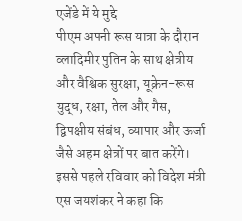एजेंडे में ये मुद्दे
पीएम अपनी रूस यात्रा के दौरान व्लादिमीर पुतिन के साथ क्षेत्रीय और वैश्विक सुरक्षा, यूक्रेन-रूस युद्ध, रक्षा, तेल और गैस, द्विपक्षीय संबंध, व्यापार और ऊर्जा जैसे अहम क्षेत्रों पर बात करेंगे। इससे पहले रविवार को विदेश मंत्री एस जयशंकर ने कहा कि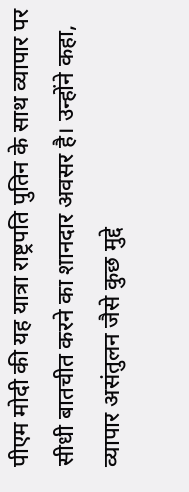पीएम मोदी की यह यात्रा राष्ट्रपति पुतिन के साथ व्यापार पर सीधी बातचीत करने का शानदार अवसर है। उन्होंने कहा, व्यापार असंतुलन जैसे कुछ मुद्दे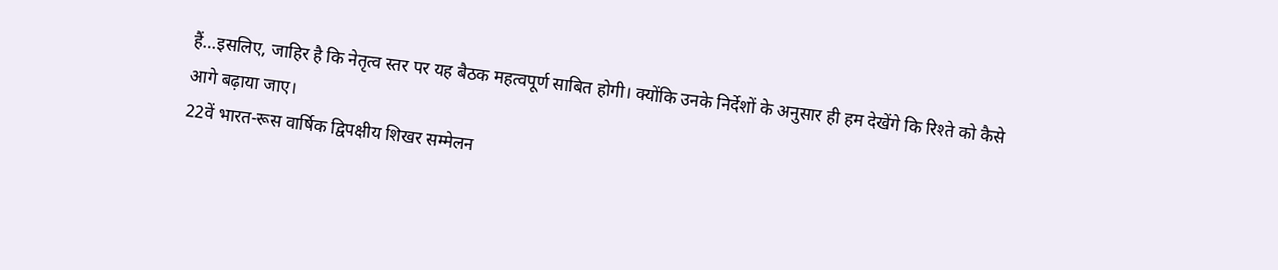हैं…इसलिए, जाहिर है कि नेतृत्व स्तर पर यह बैठक महत्वपूर्ण साबित होगी। क्योंकि उनके निर्देशों के अनुसार ही हम देखेंगे कि रिश्ते को कैसे आगे बढ़ाया जाए।
22वें भारत-रूस वार्षिक द्विपक्षीय शिखर सम्मेलन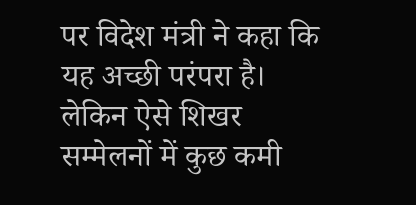पर विदेश मंत्री ने कहा कि यह अच्छी परंपरा है। लेकिन ऐसे शिखर सम्मेलनों में कुछ कमी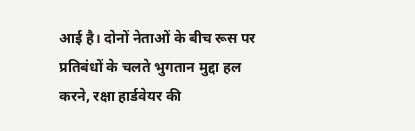आई है। दोनों नेताओं के बीच रूस पर प्रतिबंधों के चलते भुगतान मुद्दा हल करने, रक्षा हार्डवेयर की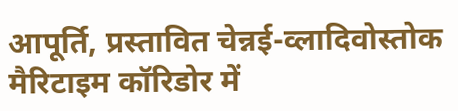आपूर्ति, प्रस्तावित चेन्नई-व्लादिवोस्तोक मैरिटाइम कॉरिडोर में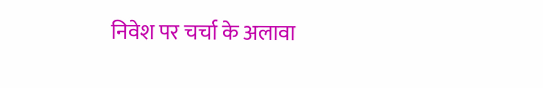निवेश पर चर्चा के अलावा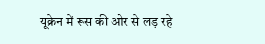यूक्रेन में रूस की ओर से लड़ रहे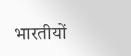भारतीयों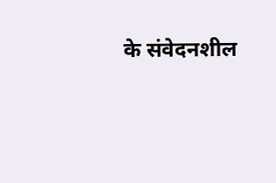के संवेदनशील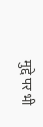मुद्दे पर भी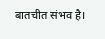बातचीत संभव है।